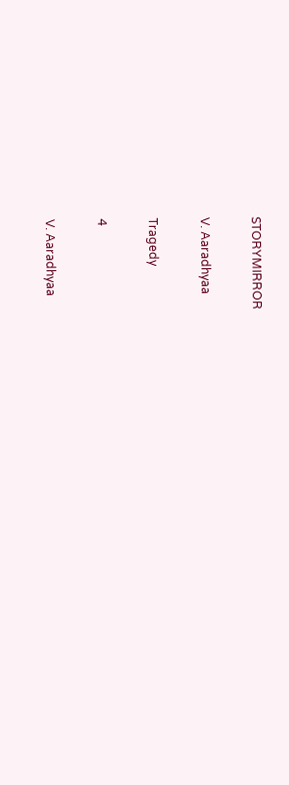STORYMIRROR

V. Aaradhyaa

Tragedy

4

V. Aaradhyaa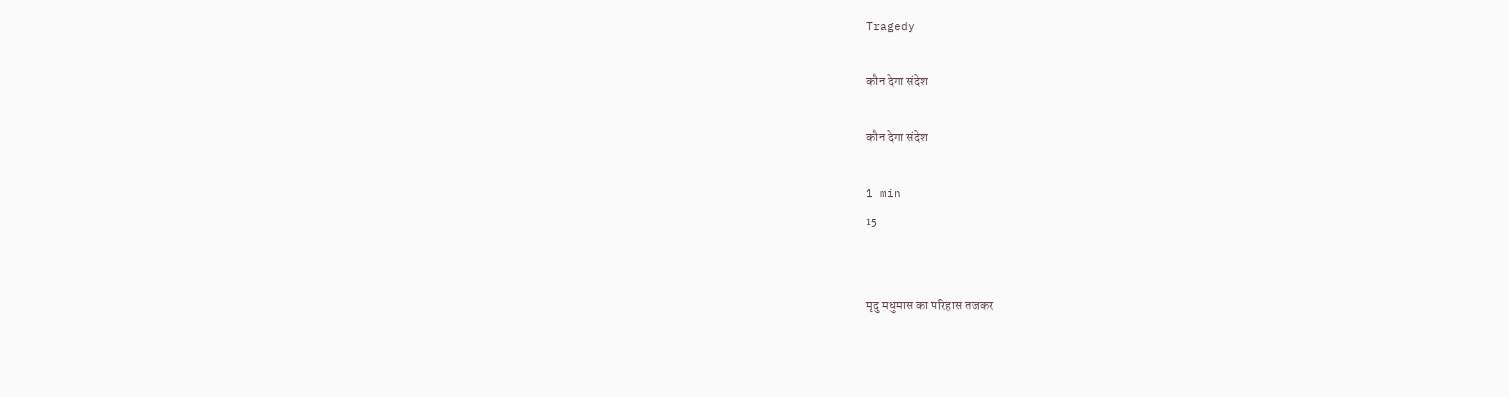Tragedy

कौन देगा संदेश

कौन देगा संदेश

1 min
15


मृदु मधुमास का परिहास तजकर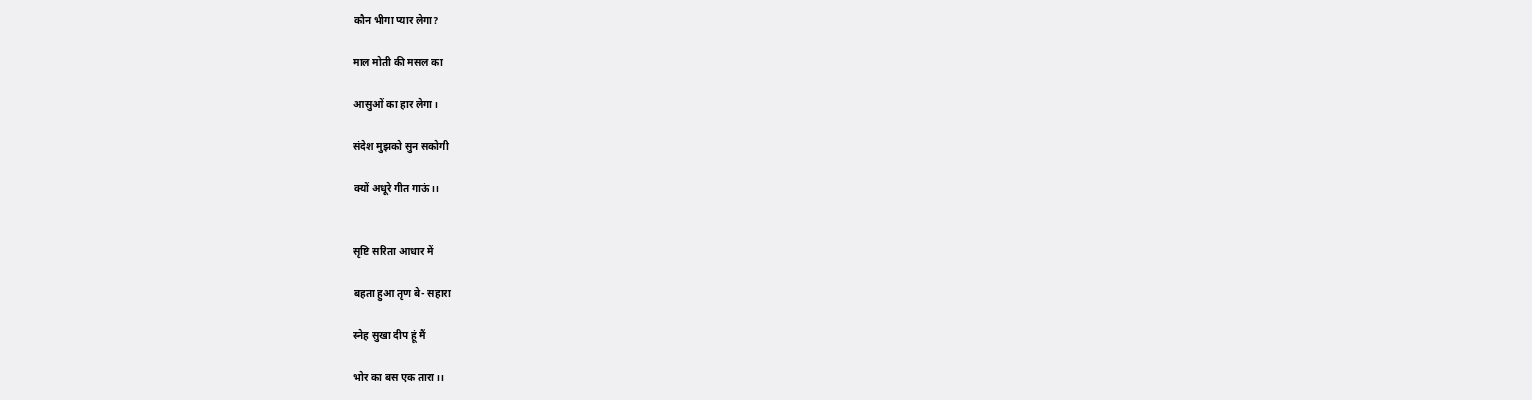कौन भीगा प्यार लेगा?

माल मोती की मसल का

आसुओं का हार लेगा।

संदेश मुझको सुन सकोगी

क्यों अधूरे गीत गाऊं।।


सृष्टि सरिता आधार में

बहता हुआ तृण बे- सहारा

स्नेह सुखा दीप हूं मैं

भोर का बस एक तारा।।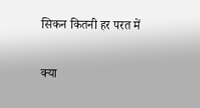सिकन कितनी हर परत में

क्या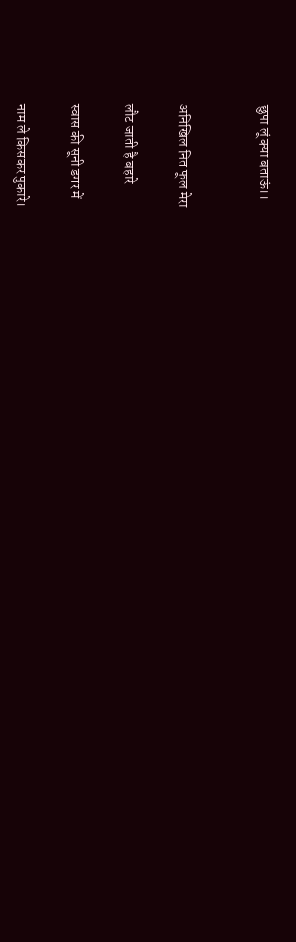छुपा लूं क्या बताऊं।।


अनिखिल नित फूल मेरा

लौट जाती है बहारे

स्वास की सूनी डगर में

नाम ले किसकर पुकारे।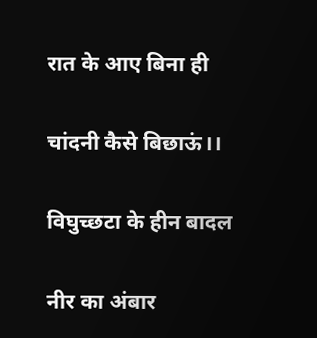रात के आए बिना ही

चांदनी कैसे बिछाऊं।।

विघुच्छटा के हीन बादल

नीर का अंबार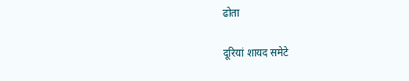ढोता

दूरियां शायद समेटे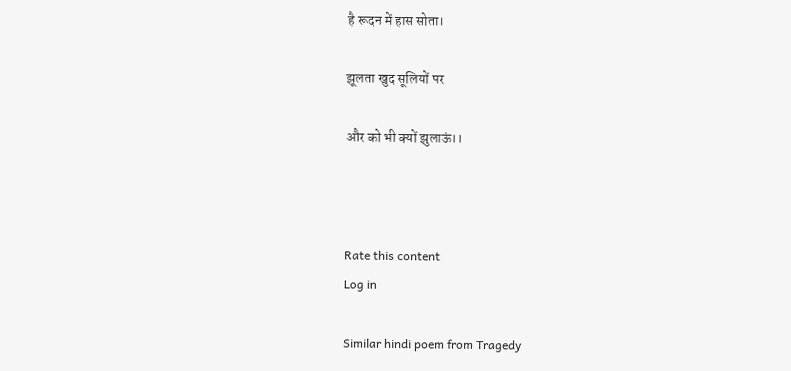है रूदन में हास सोता।

झूलता खुद सूलियों पर

और को भी क्यों झुलाऊं।।



Rate this content
Log in

Similar hindi poem from Tragedy